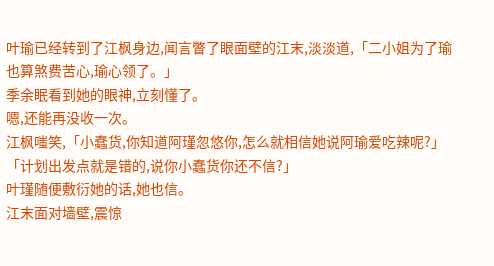叶瑜已经转到了江枫身边,闻言瞥了眼面壁的江末,淡淡道,「二小姐为了瑜也算煞费苦心,瑜心领了。」
季余眠看到她的眼神,立刻懂了。
嗯,还能再没收一次。
江枫嗤笑,「小蠢货,你知道阿瑾忽悠你,怎么就相信她说阿瑜爱吃辣呢?」
「计划出发点就是错的,说你小蠢货你还不信?」
叶瑾随便敷衍她的话,她也信。
江末面对墙壁,震惊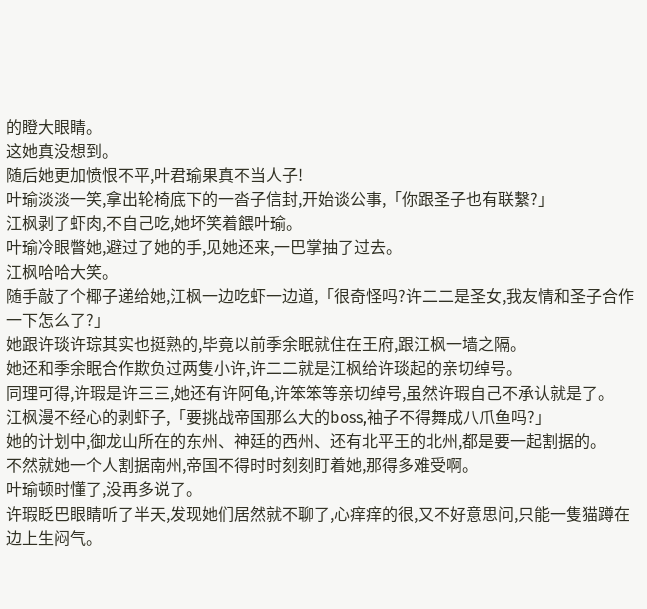的瞪大眼睛。
这她真没想到。
随后她更加愤恨不平,叶君瑜果真不当人子!
叶瑜淡淡一笑,拿出轮椅底下的一沓子信封,开始谈公事,「你跟圣子也有联繫?」
江枫剥了虾肉,不自己吃,她坏笑着餵叶瑜。
叶瑜冷眼瞥她,避过了她的手,见她还来,一巴掌抽了过去。
江枫哈哈大笑。
随手敲了个椰子递给她,江枫一边吃虾一边道,「很奇怪吗?许二二是圣女,我友情和圣子合作一下怎么了?」
她跟许琰许琮其实也挺熟的,毕竟以前季余眠就住在王府,跟江枫一墙之隔。
她还和季余眠合作欺负过两隻小许,许二二就是江枫给许琰起的亲切绰号。
同理可得,许瑕是许三三,她还有许阿龟,许笨笨等亲切绰号,虽然许瑕自己不承认就是了。
江枫漫不经心的剥虾子,「要挑战帝国那么大的boss,袖子不得舞成八爪鱼吗?」
她的计划中,御龙山所在的东州、神廷的西州、还有北平王的北州,都是要一起割据的。
不然就她一个人割据南州,帝国不得时时刻刻盯着她,那得多难受啊。
叶瑜顿时懂了,没再多说了。
许瑕眨巴眼睛听了半天,发现她们居然就不聊了,心痒痒的很,又不好意思问,只能一隻猫蹲在边上生闷气。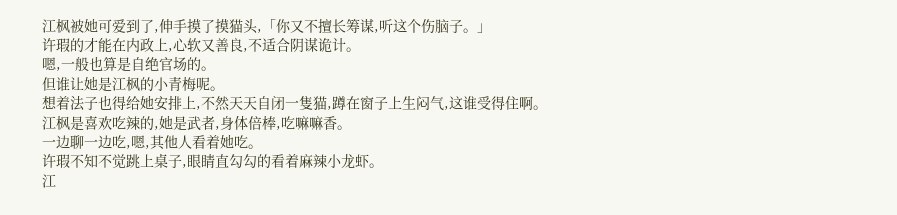江枫被她可爱到了,伸手摸了摸猫头,「你又不擅长筹谋,听这个伤脑子。」
许瑕的才能在内政上,心软又善良,不适合阴谋诡计。
嗯,一般也算是自绝官场的。
但谁让她是江枫的小青梅呢。
想着法子也得给她安排上,不然天天自闭一隻猫,蹲在窗子上生闷气,这谁受得住啊。
江枫是喜欢吃辣的,她是武者,身体倍棒,吃嘛嘛香。
一边聊一边吃,嗯,其他人看着她吃。
许瑕不知不觉跳上桌子,眼睛直勾勾的看着麻辣小龙虾。
江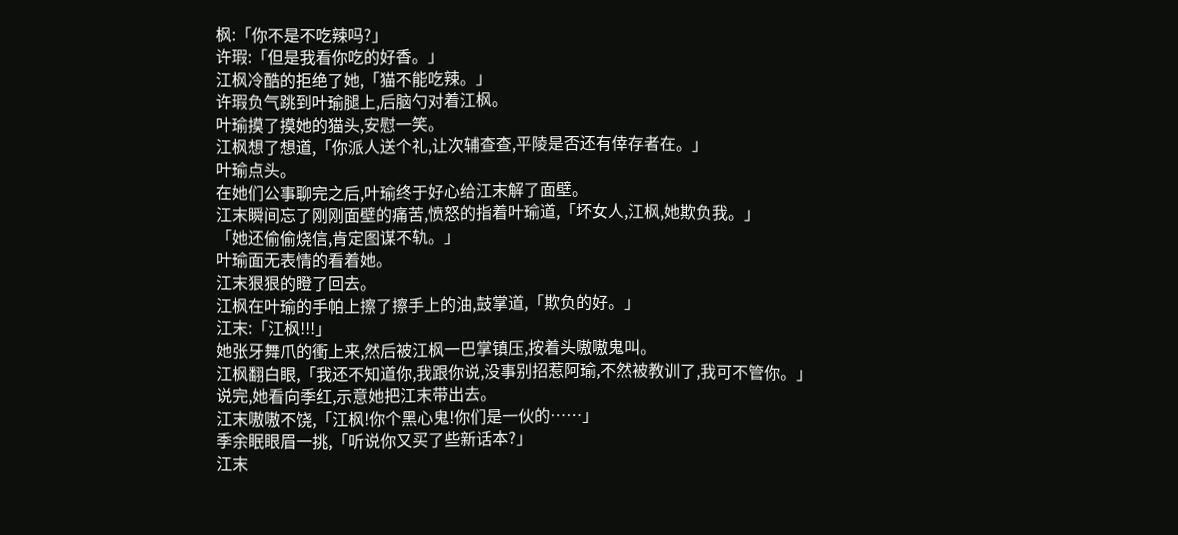枫:「你不是不吃辣吗?」
许瑕:「但是我看你吃的好香。」
江枫冷酷的拒绝了她,「猫不能吃辣。」
许瑕负气跳到叶瑜腿上,后脑勺对着江枫。
叶瑜摸了摸她的猫头,安慰一笑。
江枫想了想道,「你派人送个礼,让次辅查查,平陵是否还有倖存者在。」
叶瑜点头。
在她们公事聊完之后,叶瑜终于好心给江末解了面壁。
江末瞬间忘了刚刚面壁的痛苦,愤怒的指着叶瑜道,「坏女人,江枫,她欺负我。」
「她还偷偷烧信,肯定图谋不轨。」
叶瑜面无表情的看着她。
江末狠狠的瞪了回去。
江枫在叶瑜的手帕上擦了擦手上的油,鼓掌道,「欺负的好。」
江末:「江枫!!!」
她张牙舞爪的衝上来,然后被江枫一巴掌镇压,按着头嗷嗷鬼叫。
江枫翻白眼,「我还不知道你,我跟你说,没事别招惹阿瑜,不然被教训了,我可不管你。」
说完,她看向季红,示意她把江末带出去。
江末嗷嗷不饶,「江枫!你个黑心鬼!你们是一伙的……」
季余眠眼眉一挑,「听说你又买了些新话本?」
江末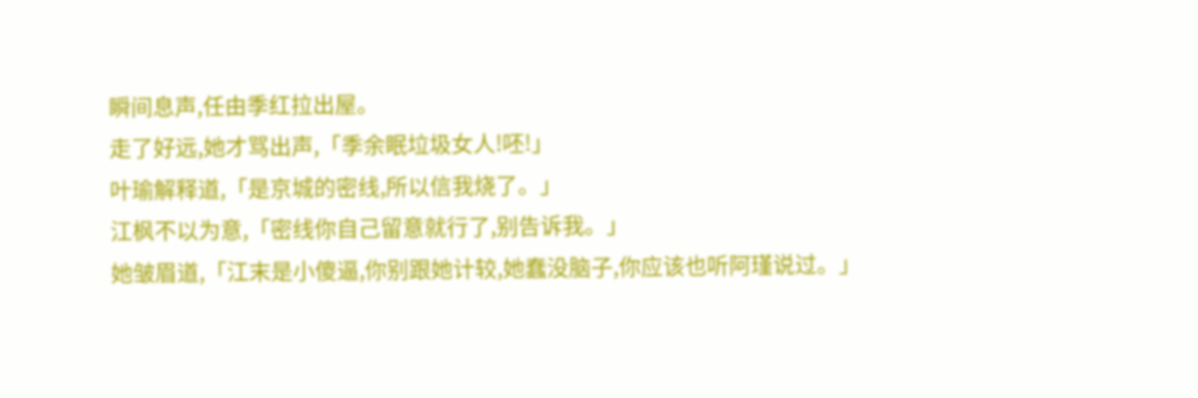瞬间息声,任由季红拉出屋。
走了好远,她才骂出声,「季余眠垃圾女人!呸!」
叶瑜解释道,「是京城的密线,所以信我烧了。」
江枫不以为意,「密线你自己留意就行了,别告诉我。」
她皱眉道,「江末是小傻逼,你别跟她计较,她蠢没脑子,你应该也听阿瑾说过。」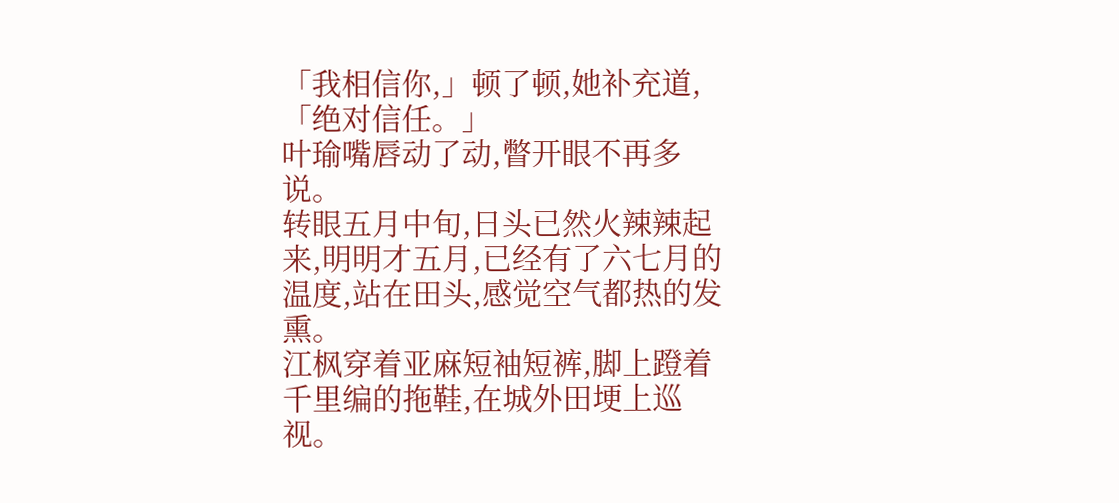「我相信你,」顿了顿,她补充道,「绝对信任。」
叶瑜嘴唇动了动,瞥开眼不再多说。
转眼五月中旬,日头已然火辣辣起来,明明才五月,已经有了六七月的温度,站在田头,感觉空气都热的发熏。
江枫穿着亚麻短袖短裤,脚上蹬着千里编的拖鞋,在城外田埂上巡视。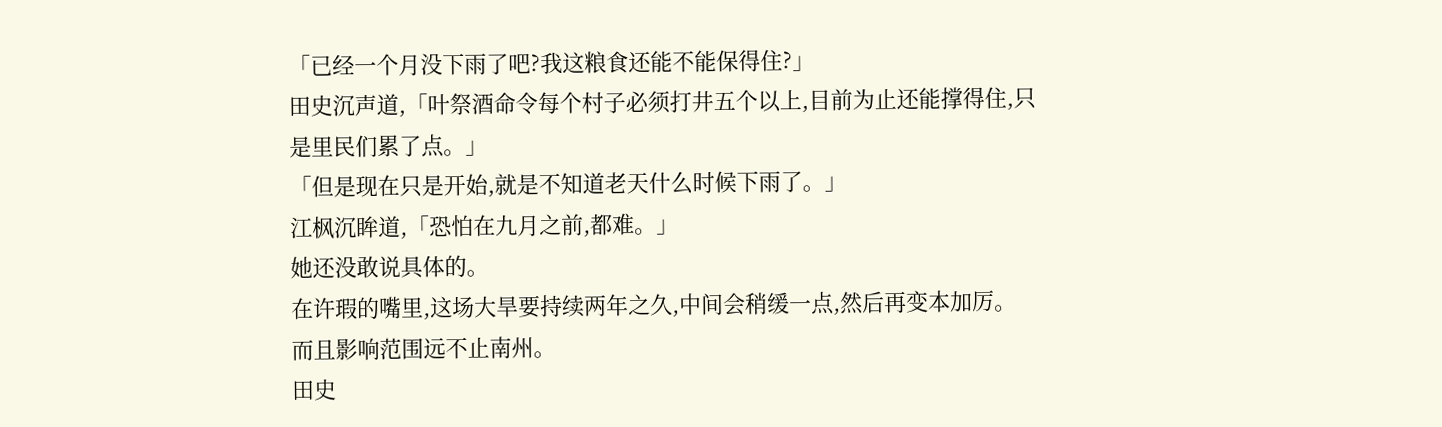「已经一个月没下雨了吧?我这粮食还能不能保得住?」
田史沉声道,「叶祭酒命令每个村子必须打井五个以上,目前为止还能撑得住,只是里民们累了点。」
「但是现在只是开始,就是不知道老天什么时候下雨了。」
江枫沉眸道,「恐怕在九月之前,都难。」
她还没敢说具体的。
在许瑕的嘴里,这场大旱要持续两年之久,中间会稍缓一点,然后再变本加厉。
而且影响范围远不止南州。
田史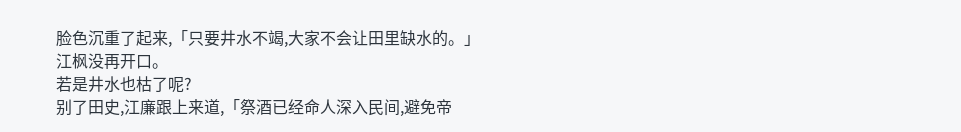脸色沉重了起来,「只要井水不竭,大家不会让田里缺水的。」
江枫没再开口。
若是井水也枯了呢?
别了田史,江廉跟上来道,「祭酒已经命人深入民间,避免帝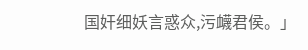国奸细妖言惑众,污衊君侯。」